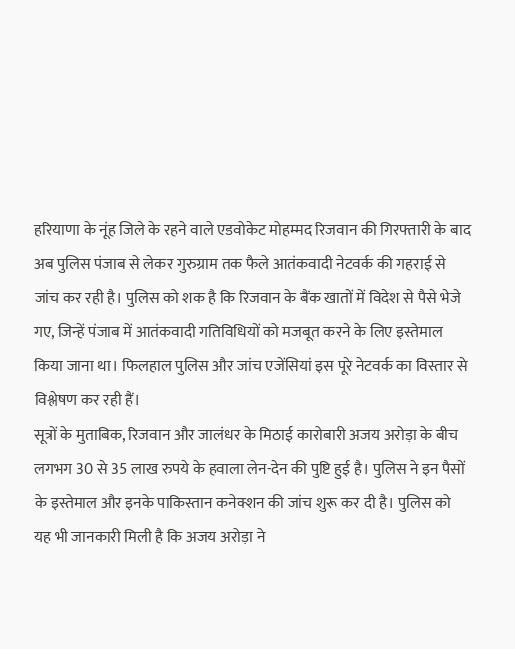हरियाणा के नूंह जिले के रहने वाले एडवोकेट मोहम्मद रिजवान की गिरफ्तारी के बाद अब पुलिस पंजाब से लेकर गुरुग्राम तक फैले आतंकवादी नेटवर्क की गहराई से जांच कर रही है। पुलिस को शक है कि रिजवान के बैंक खातों में विदेश से पैसे भेजे गए, जिन्हें पंजाब में आतंकवादी गतिविधियों को मजबूत करने के लिए इस्तेमाल किया जाना था। फिलहाल पुलिस और जांच एजेंसियां इस पूरे नेटवर्क का विस्तार से विश्लेषण कर रही हैं।
सूत्रों के मुताबिक, रिजवान और जालंधर के मिठाई कारोबारी अजय अरोड़ा के बीच लगभग 30 से 35 लाख रुपये के हवाला लेन-देन की पुष्टि हुई है। पुलिस ने इन पैसों के इस्तेमाल और इनके पाकिस्तान कनेक्शन की जांच शुरू कर दी है। पुलिस को यह भी जानकारी मिली है कि अजय अरोड़ा ने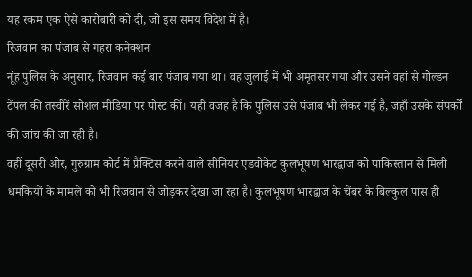यह रकम एक ऐसे कारोबारी को दी, जो इस समय विदेश में है।
रिजवान का पंजाब से गहरा कनेक्शन
नूंह पुलिस के अनुसार, रिजवान कई बार पंजाब गया था। वह जुलाई में भी अमृतसर गया और उसने वहां से गोल्डन टेंपल की तस्वीरें सोशल मीडिया पर पोस्ट कीं। यही वजह है कि पुलिस उसे पंजाब भी लेकर गई है, जहाँ उसके संपर्कों की जांच की जा रही है।
वहीं दूसरी ओर, गुरुग्राम कोर्ट में प्रैक्टिस करने वाले सीनियर एडवोकेट कुलभूषण भारद्वाज को पाकिस्तान से मिली धमकियों के मामले को भी रिजवान से जोड़कर देखा जा रहा है। कुलभूषण भारद्वाज के चेंबर के बिल्कुल पास ही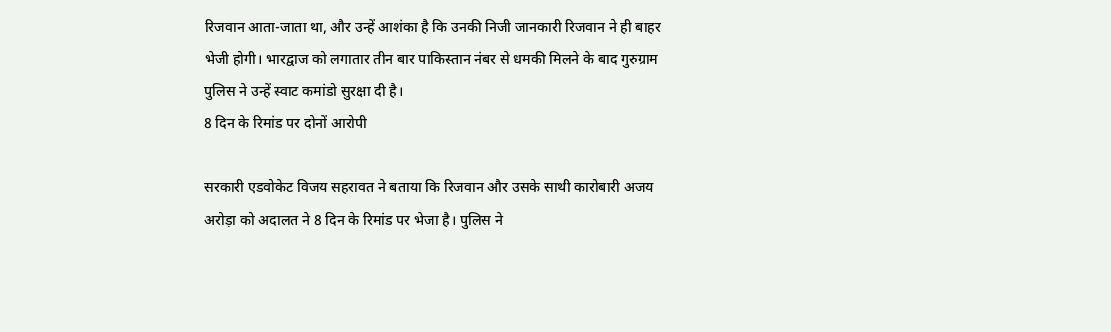रिजवान आता-जाता था, और उन्हें आशंका है कि उनकी निजी जानकारी रिजवान ने ही बाहर भेजी होगी। भारद्वाज को लगातार तीन बार पाकिस्तान नंबर से धमकी मिलने के बाद गुरुग्राम पुलिस ने उन्हें स्वाट कमांडो सुरक्षा दी है।
8 दिन के रिमांड पर दोनों आरोपी

सरकारी एडवोकेट विजय सहरावत ने बताया कि रिजवान और उसके साथी कारोबारी अजय अरोड़ा को अदालत ने 8 दिन के रिमांड पर भेजा है। पुलिस ने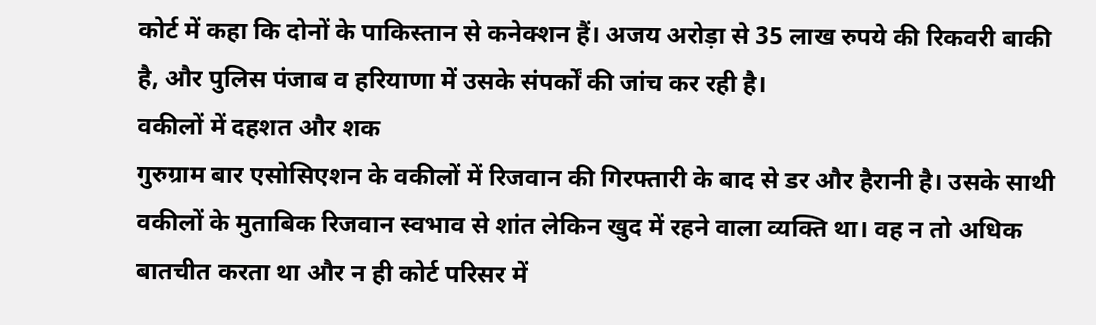कोर्ट में कहा कि दोनों के पाकिस्तान से कनेक्शन हैं। अजय अरोड़ा से 35 लाख रुपये की रिकवरी बाकी है, और पुलिस पंजाब व हरियाणा में उसके संपर्कों की जांच कर रही है।
वकीलों में दहशत और शक
गुरुग्राम बार एसोसिएशन के वकीलों में रिजवान की गिरफ्तारी के बाद से डर और हैरानी है। उसके साथी वकीलों के मुताबिक रिजवान स्वभाव से शांत लेकिन खुद में रहने वाला व्यक्ति था। वह न तो अधिक बातचीत करता था और न ही कोर्ट परिसर में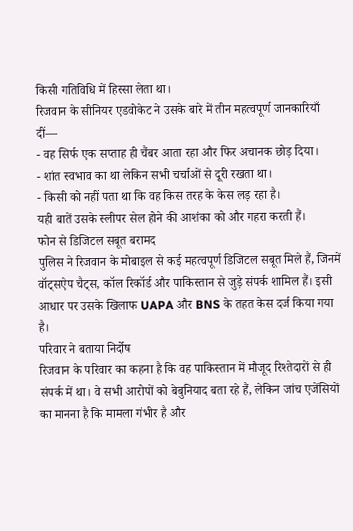किसी गतिविधि में हिस्सा लेता था।
रिजवान के सीनियर एडवोकेट ने उसके बारे में तीन महत्वपूर्ण जानकारियाँ दीं—
- वह सिर्फ एक सप्ताह ही चैंबर आता रहा और फिर अचानक छोड़ दिया।
- शांत स्वभाव का था लेकिन सभी चर्चाओं से दूरी रखता था।
- किसी को नहीं पता था कि वह किस तरह के केस लड़ रहा है।
यही बातें उसके स्लीपर सेल होने की आशंका को और गहरा करती हैं।
फोन से डिजिटल सबूत बरामद
पुलिस ने रिजवान के मोबाइल से कई महत्वपूर्ण डिजिटल सबूत मिले हैं, जिनमें वॉट्सऐप चैट्स, कॉल रिकॉर्ड और पाकिस्तान से जुड़े संपर्क शामिल हैं। इसी आधार पर उसके खिलाफ UAPA और BNS के तहत केस दर्ज किया गया है।
परिवार ने बताया निर्दोष
रिजवान के परिवार का कहना है कि वह पाकिस्तान में मौजूद रिश्तेदारों से ही संपर्क में था। वे सभी आरोपों को बेबुनियाद बता रहे हैं, लेकिन जांच एजेंसियों का मानना है कि मामला गंभीर है और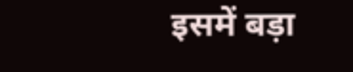इसमें बड़ा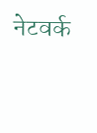नेटवर्क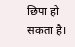छिपा हो सकता है।